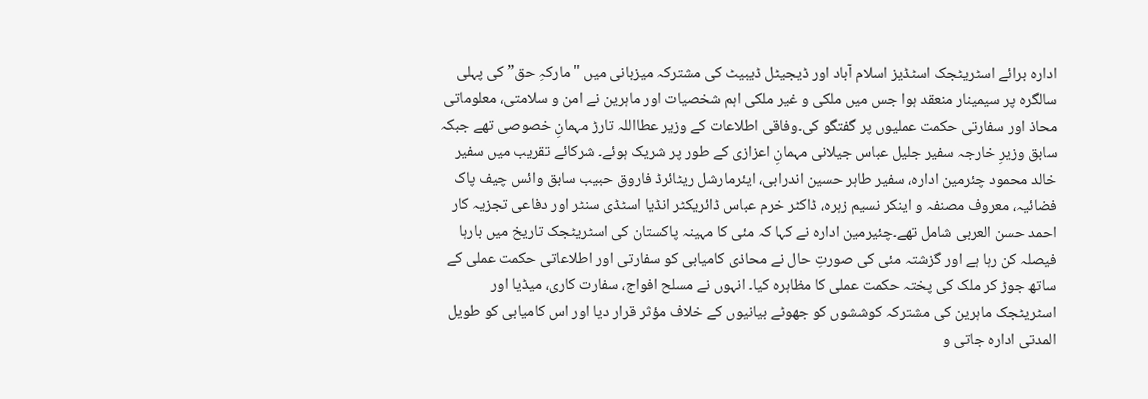ادارہ برائے اسٹریٹجک اسٹڈیز اسلام آباد اور ڈیجیٹل ڈیبیٹ کی مشترکہ میزبانی میں "مارکہِ حق” کی پہلی سالگرہ پر سیمینار منعقد ہوا جس میں ملکی و غیر ملکی اہم شخصیات اور ماہرین نے امن و سلامتی، معلوماتی محاذ اور سفارتی حکمت عملیوں پر گفتگو کی۔وفاقی اطلاعات کے وزیر عطااللہ تارڑ مہمانِ خصوصی تھے جبکہ سابق وزیرِ خارجہ سفیر جلیل عباس جیلانی مہمانِ اعزازی کے طور پر شریک ہوئے۔ شرکائے تقریب میں سفیر خالد محمود چئرمین ادارہ، سفیر طاہر حسین اندرابی، ایئرمارشل ریٹائرڈ فاروق حبیب سابق وائس چیف پاک فضائیہ، معروف مصنفہ و اینکر نسیم زہرہ، ڈاکٹر خرم عباس ڈائریکٹر انڈیا اسٹڈی سنٹر اور دفاعی تجزیہ کار احمد حسن العربی شامل تھے۔چئیرمین ادارہ نے کہا کہ مئی کا مہینہ پاکستان کی اسٹریٹجک تاریخ میں بارہا فیصلہ کن رہا ہے اور گزشتہ مئی کی صورتِ حال نے محاذی کامیابی کو سفارتی اور اطلاعاتی حکمت عملی کے ساتھ جوڑ کر ملک کی پختہ حکمت عملی کا مظاہرہ کیا۔ انہوں نے مسلح افواج، سفارت کاری، میڈیا اور اسٹریٹجک ماہرین کی مشترکہ کوششوں کو جھوٹے بیانیوں کے خلاف مؤثر قرار دیا اور اس کامیابی کو طویل المدتی ادارہ جاتی و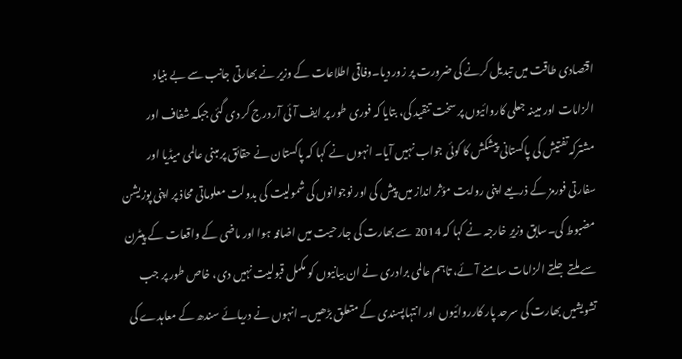اقتصادی طاقت میں تبدیل کرنے کی ضرورت پر زور دیا۔وفاقی اطلاعات کے وزیر نے بھارتی جانب سے بے بنیاد الزامات اور مبینہ جعلی کاروائیوں پر سخت تنقید کی، بتایا کہ فوری طور پر ایف آئی آر درج کر دی گئی جبکہ شفاف اور مشترکہ تفتیش کی پاکستانی پیشکش کا کوئی جواب نہیں آیا۔ انہوں نے کہا کہ پاکستان نے حقائق پر مبنی عالمی میڈیا اور سفارتی فورمز کے ذریعے اپنی روایت مؤثر انداز میں پیش کی اور نوجوانوں کی شمولیت کی بدولت معلوماتی محاذ پر اپنی پوزیشن مضبوط کی۔سابق وزیرِ خارجہ نے کہا کہ 2014 سے بھارت کی جارحیت میں اضافہ ہوا اور ماضی کے واقعات کے پیٹرن سے ملتے جلتے الزامات سامنے آئے، تاہم عالمی برادری نے ان بیانیوں کو مکمل قبولیت نہیں دی، خاص طور پر جب تشویشیں بھارت کی سرحد پار کارروائیوں اور انتہاپسندی کے متعلق بڑھیں۔ انہوں نے دریائے سندھ کے معاہدے کی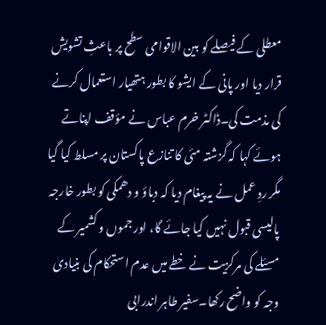معطلی کے فیصلے کو بین الاقوامی سطح پر باعثِ تشویش قرار دیا اور پانی کے ایشو کا بطور ہتھیار استعمال کرنے کی مذمت کی۔ڈاکٹر خرم عباس نے مؤقف اپناتے ہوئے کہا کہ گزشتہ مئی کا تنازع پاکستان پر مسلط کیا گیا مگر ردِ عمل نے یہ پیغام دیا کہ دباؤ و دھمکی کو بطور خارجہ پالیسی قبول نہیں کیا جائے گا، اور جموں و کشمیر کے مسئلے کی مرکزیت نے خطے میں عدم استحکام کی بنیادی وجہ کو واضح رکھا۔سفیر طاہر اندرابی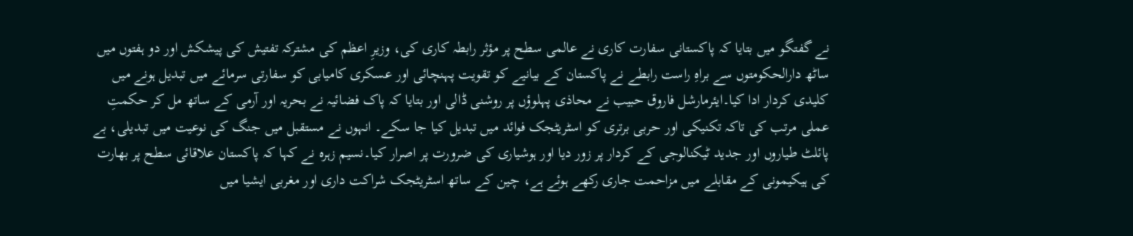نے گفتگو میں بتایا کہ پاکستانی سفارت کاری نے عالمی سطح پر مؤثر رابطہ کاری کی، وزیرِ اعظم کی مشترکہ تفتیش کی پیشکش اور دو ہفتوں میں ساٹھ دارالحکومتوں سے براہِ راست رابطے نے پاکستان کے بیانیے کو تقویت پہنچائی اور عسکری کامیابی کو سفارتی سرمائے میں تبدیل ہونے میں کلیدی کردار ادا کیا۔ایئرمارشل فاروق حبیب نے محاذی پہلوؤں پر روشنی ڈالی اور بتایا کہ پاک فضائیہ نے بحریہ اور آرمی کے ساتھ مل کر حکمتِ عملی مرتب کی تاکہ تکنیکی اور حربی برتری کو اسٹریٹجک فوائد میں تبدیل کیا جا سکے۔ انہوں نے مستقبل میں جنگ کی نوعیت میں تبدیلی، بے پائلٹ طیاروں اور جدید ٹیکنالوجی کے کردار پر زور دیا اور ہوشیاری کی ضرورت پر اصرار کیا۔نسیم زہرہ نے کہا کہ پاکستان علاقائی سطح پر بھارت کی ہیکیمونی کے مقابلے میں مزاحمت جاری رکھے ہوئے ہے، چین کے ساتھ اسٹریٹجک شراکت داری اور مغربی ایشیا میں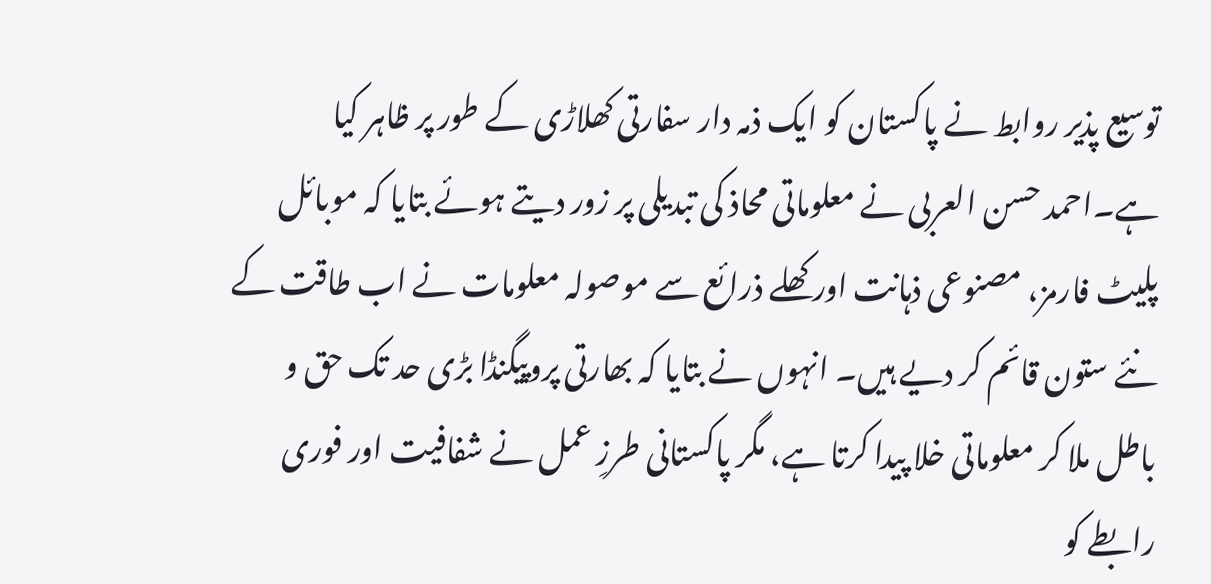توسیع پذیر روابط نے پاکستان کو ایک ذمہ دار سفارتی کھلاڑی کے طور پر ظاہر کیا ہے۔احمد حسن العربی نے معلوماتی محاذ کی تبدیلی پر زور دیتے ہوئے بتایا کہ موبائل پلیٹ فارمز، مصنوعی ذہانت اور کھلے ذرائع سے موصولہ معلومات نے اب طاقت کے نئے ستون قائم کر دیے ہیں۔ انہوں نے بتایا کہ بھارتی پروپیگنڈا بڑی حد تک حق و باطل ملا کر معلوماتی خلا پیدا کرتا ہے، مگر پاکستانی طرزِ عمل نے شفافیت اور فوری رابطے کو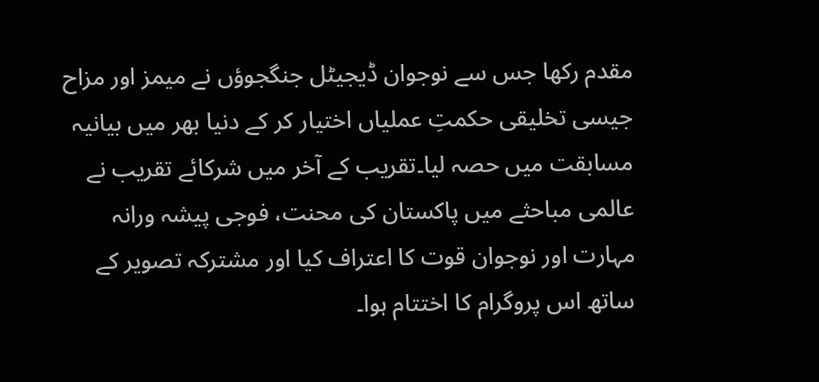مقدم رکھا جس سے نوجوان ڈیجیٹل جنگجوؤں نے میمز اور مزاح جیسی تخلیقی حکمتِ عملیاں اختیار کر کے دنیا بھر میں بیانیہ مسابقت میں حصہ لیا۔تقریب کے آخر میں شرکائے تقریب نے عالمی مباحثے میں پاکستان کی محنت، فوجی پیشہ ورانہ مہارت اور نوجوان قوت کا اعتراف کیا اور مشترکہ تصویر کے ساتھ اس پروگرام کا اختتام ہوا۔